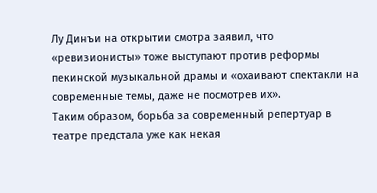Лу Динъи на открытии смотра заявил, что «ревизионисты» тоже выступают против реформы пекинской музыкальной драмы и «охаивают спектакли на современные темы, даже не посмотрев их».
Таким образом, борьба за современный репертуар в театре предстала уже как некая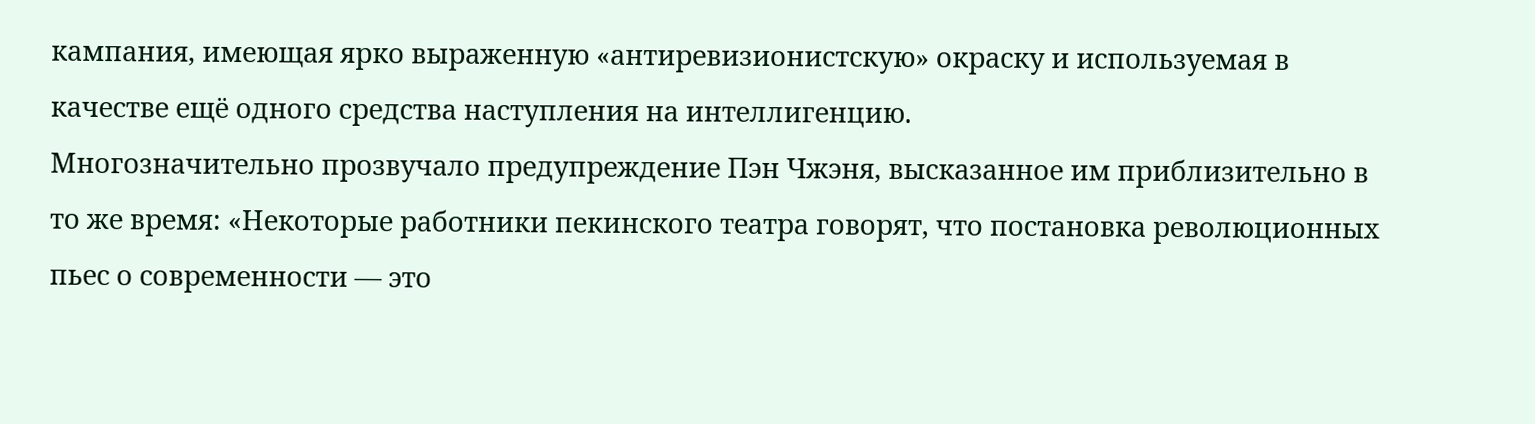кампания, имеющая ярко выраженную «антиревизионистскую» окраску и используемая в качестве ещё одного средства наступления на интеллигенцию.
Многозначительно прозвучало предупреждение Пэн Чжэня, высказанное им приблизительно в то же время: «Некоторые работники пекинского театра говорят, что постановка революционных пьес о современности — это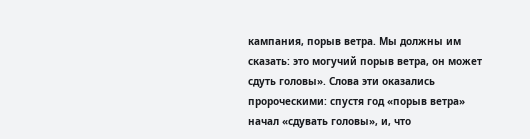кампания, порыв ветра. Мы должны им сказать: это могучий порыв ветра, он может сдуть головы». Слова эти оказались пророческими: спустя год «порыв ветра» начал «сдувать головы», и, что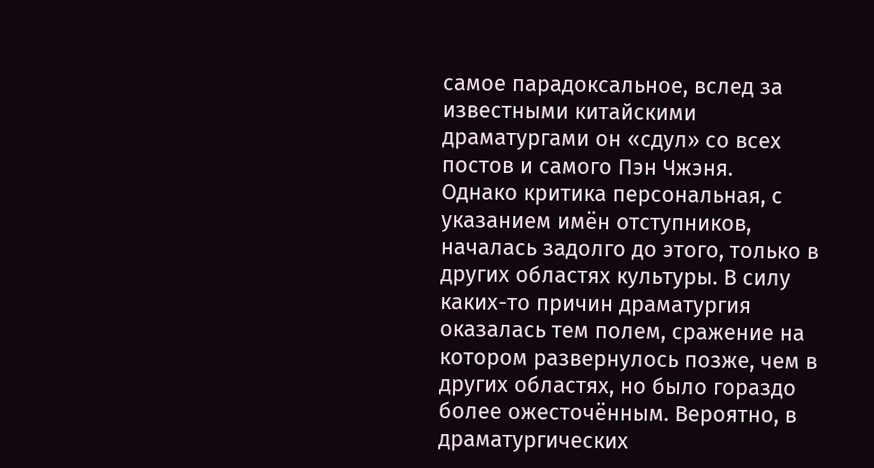самое парадоксальное, вслед за известными китайскими драматургами он «сдул» со всех постов и самого Пэн Чжэня.
Однако критика персональная, с указанием имён отступников, началась задолго до этого, только в других областях культуры. В силу каких-то причин драматургия оказалась тем полем, сражение на котором развернулось позже, чем в других областях, но было гораздо более ожесточённым. Вероятно, в драматургических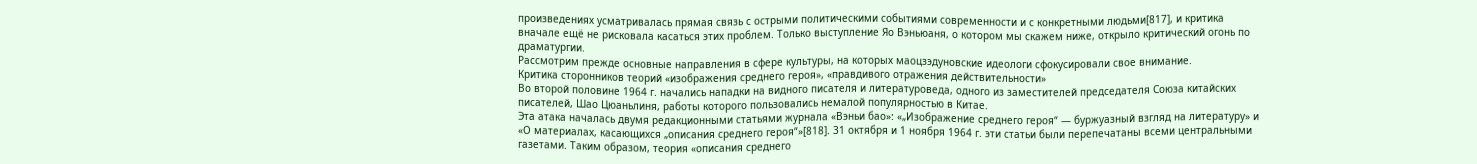произведениях усматривалась прямая связь с острыми политическими событиями современности и с конкретными людьми[817], и критика вначале ещё не рисковала касаться этих проблем. Только выступление Яо Вэньюаня, о котором мы скажем ниже, открыло критический огонь по драматургии.
Рассмотрим прежде основные направления в сфере культуры, на которых маоцзэдуновские идеологи сфокусировали свое внимание.
Критика сторонников теорий «изображения среднего героя», «правдивого отражения действительности»
Во второй половине 1964 г. начались нападки на видного писателя и литературоведа, одного из заместителей председателя Союза китайских писателей, Шао Цюаньлиня, работы которого пользовались немалой популярностью в Китае.
Эта атака началась двумя редакционными статьями журнала «Вэньи бао»: «„Изображение среднего героя“ — буржуазный взгляд на литературу» и «О материалах, касающихся „описания среднего героя“»[818]. 31 октября и 1 ноября 1964 г. эти статьи были перепечатаны всеми центральными газетами. Таким образом, теория «описания среднего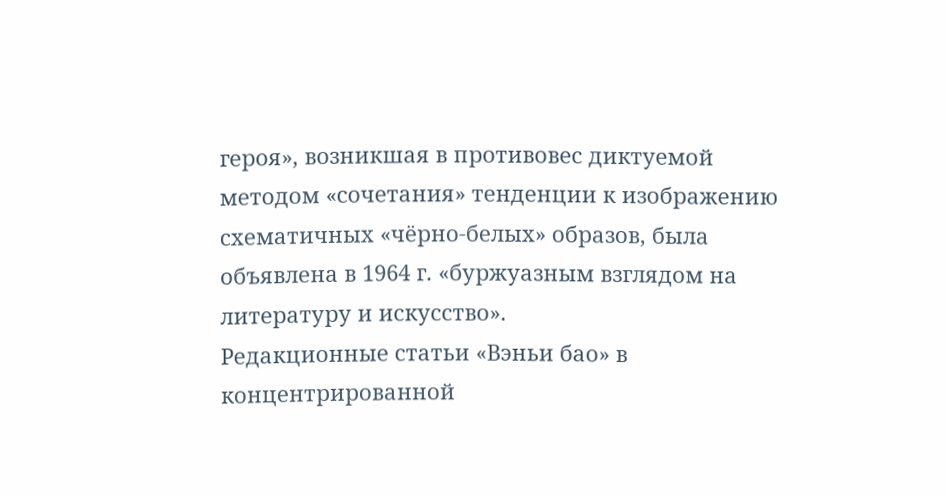героя», возникшая в противовес диктуемой методом «сочетания» тенденции к изображению схематичных «чёрно-белых» образов, была объявлена в 1964 г. «буржуазным взглядом на литературу и искусство».
Редакционные статьи «Вэньи бао» в концентрированной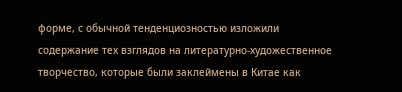форме, с обычной тенденциозностью изложили содержание тех взглядов на литературно-художественное творчество, которые были заклеймены в Китае как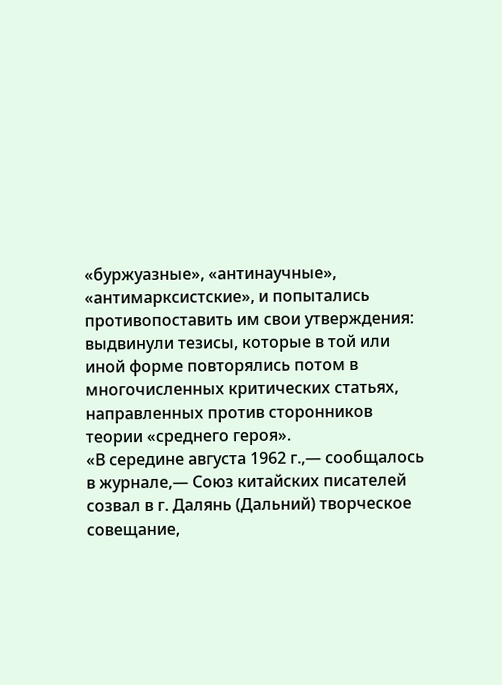«буржуазные», «антинаучные», «антимарксистские», и попытались противопоставить им свои утверждения: выдвинули тезисы, которые в той или иной форме повторялись потом в многочисленных критических статьях, направленных против сторонников теории «среднего героя».
«В середине августа 1962 г.,— сообщалось в журнале,— Союз китайских писателей созвал в г. Далянь (Дальний) творческое совещание,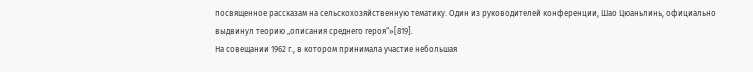посвященное рассказам на сельскохозяйственную тематику. Один из руководителей конференции, Шао Цюаньлинь, официально выдвинул теорию „описания среднего героя“»[819].
На совещании 1962 г., в котором принимала участие небольшая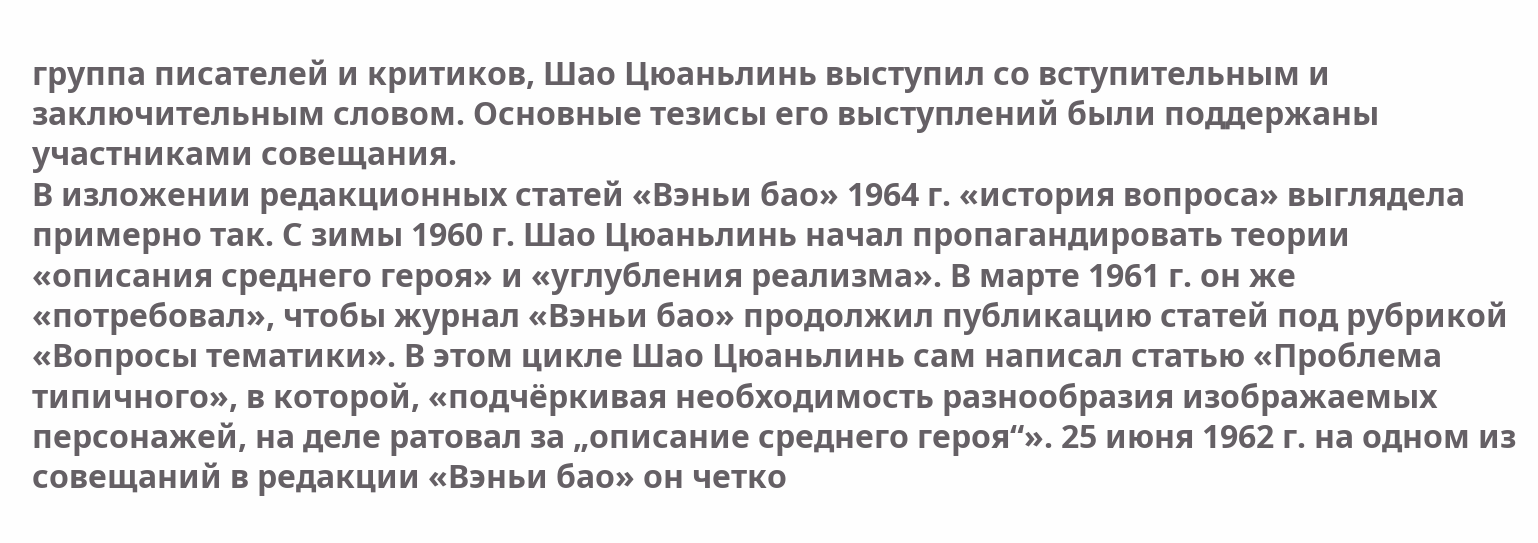группа писателей и критиков, Шао Цюаньлинь выступил со вступительным и заключительным словом. Основные тезисы его выступлений были поддержаны участниками совещания.
В изложении редакционных статей «Вэньи бао» 1964 г. «история вопроса» выглядела примерно так. С зимы 1960 г. Шао Цюаньлинь начал пропагандировать теории «описания среднего героя» и «углубления реализма». В марте 1961 г. он же «потребовал», чтобы журнал «Вэньи бао» продолжил публикацию статей под рубрикой «Вопросы тематики». В этом цикле Шао Цюаньлинь сам написал статью «Проблема типичного», в которой, «подчёркивая необходимость разнообразия изображаемых персонажей, на деле ратовал за „описание среднего героя“». 25 июня 1962 г. на одном из совещаний в редакции «Вэньи бао» он четко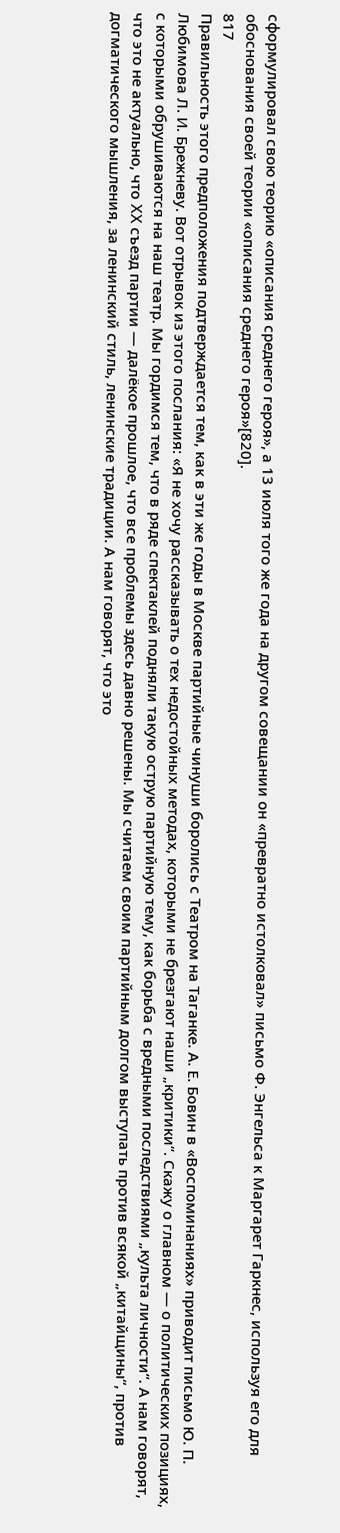сформулировал свою теорию «описания среднего героя», а 13 июля того же года на другом совещании он «превратно истолковал» письмо Ф. Энгельса к Маргарет Гаркнес, используя его для обоснования своей теории «описания среднего героя»[820].
817
Правильность этого предположения подтверждается тем, как в эти же годы в Москве партийные чинуши боролись с Театром на Таганке. А. Е. Бовин в «Воспоминаниях» приводит письмо Ю. П. Любимова Л. И. Брежневу. Вот отрывок из этого послания: «Я не хочу рассказывать о тех недостойных методах, которыми не брезгают наши „критики“. Скажу о главном — о политических позициях, с которыми обрушиваются на наш театр. Мы гордимся тем, что в ряде спектаклей подняли такую острую партийную тему, как борьба с вредными последствиями „культа личности“. А нам говорят, что это не актуально, что ⅩⅩ съезд партии — далёкое прошлое, что все проблемы здесь давно решены. Мы считаем своим партийным долгом выступать против всякой „китайщины“, против догматического мышления, за ленинский стиль, ленинские традиции. А нам говорят, что это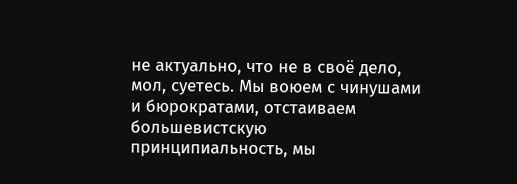не актуально, что не в своё дело, мол, суетесь. Мы воюем с чинушами и бюрократами, отстаиваем большевистскую принципиальность, мы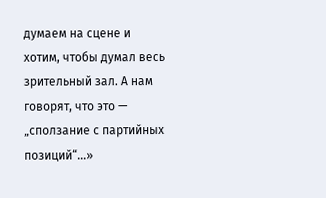думаем на сцене и хотим, чтобы думал весь зрительный зал. А нам говорят, что это — „сползание с партийных позиций“…»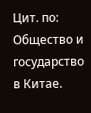Цит. по: Общество и государство в Китае.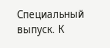Специальный выпуск. К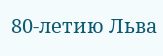80‑летию Льва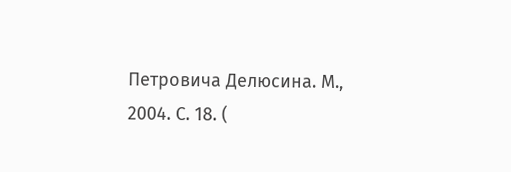Петровича Делюсина. М., 2004. С. 18. (